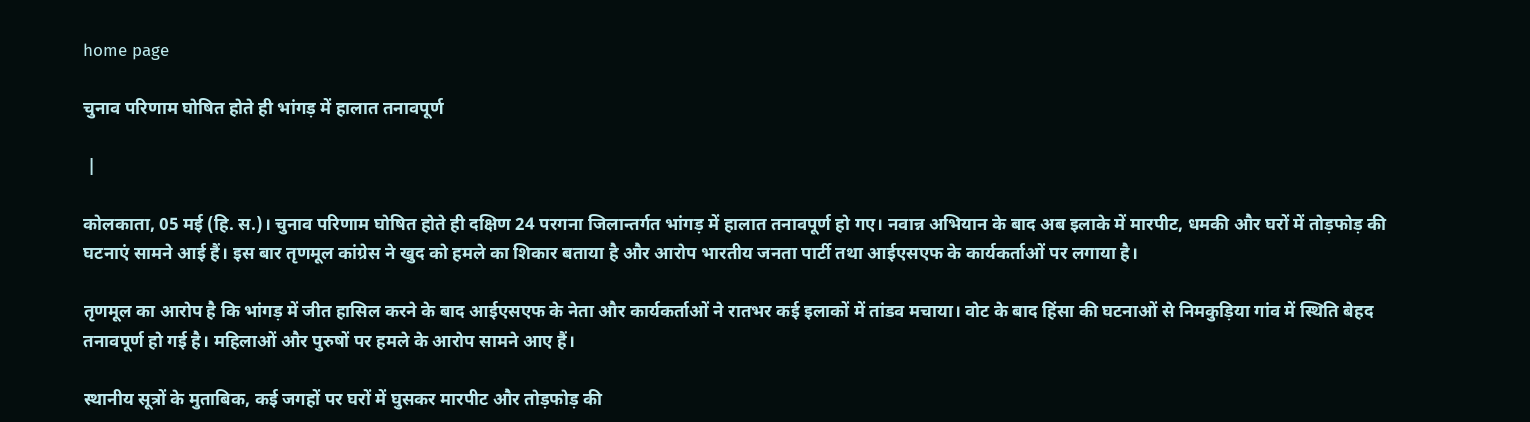home page

चुनाव परिणाम घोषित होते ही भांगड़ में हालात तनावपूर्ण

 |

कोलकाता, 05 मई (हि. स.)। चुनाव परिणाम घोषित होते ही दक्षिण 24 परगना जिलान्तर्गत भांगड़ में हालात तनावपूर्ण हो गए। नवान्न अभियान के बाद अब इलाके में मारपीट, धमकी और घरों में तोड़फोड़ की घटनाएं सामने आई हैं। इस बार तृणमूल कांग्रेस ने खुद को हमले का शिकार बताया है और आरोप भारतीय जनता पार्टी तथा आईएसएफ के कार्यकर्ताओं पर लगाया है।

तृणमूल का आरोप है कि भांगड़ में जीत हासिल करने के बाद आईएसएफ के नेता और कार्यकर्ताओं ने रातभर कई इलाकों में तांडव मचाया। वोट के बाद हिंसा की घटनाओं से निमकुड़िया गांव में स्थिति बेहद तनावपूर्ण हो गई है। महिलाओं और पुरुषों पर हमले के आरोप सामने आए हैं।

स्थानीय सूत्रों के मुताबिक, कई जगहों पर घरों में घुसकर मारपीट और तोड़फोड़ की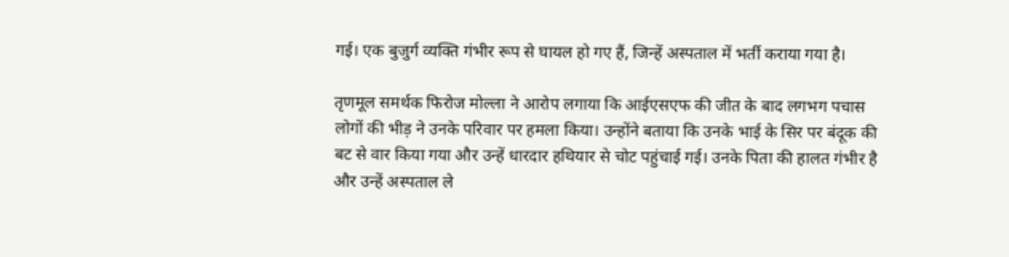गई। एक बुजुर्ग व्यक्ति गंभीर रूप से घायल हो गए हैं, जिन्हें अस्पताल में भर्ती कराया गया है।

तृणमूल समर्थक फिरोज मोल्ला ने आरोप लगाया कि आईएसएफ की जीत के बाद लगभग पचास लोगों की भीड़ ने उनके परिवार पर हमला किया। उन्होंने बताया कि उनके भाई के सिर पर बंदूक की बट से वार किया गया और उन्हें धारदार हथियार से चोट पहुंचाई गई। उनके पिता की हालत गंभीर है और उन्हें अस्पताल ले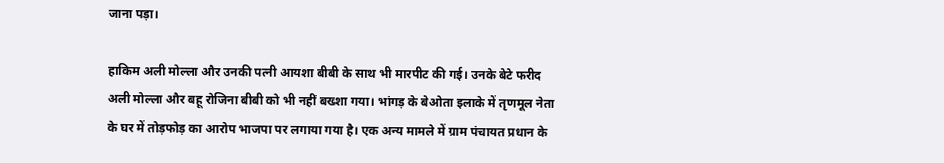जाना पड़ा।

हाकिम अली मोल्ला और उनकी पत्नी आयशा बीबी के साथ भी मारपीट की गई। उनके बेटे फरीद अली मोल्ला और बहू रोजिना बीबी को भी नहीं बख्शा गया। भांगड़ के बेओता इलाके में तृणमूल नेता के घर में तोड़फोड़ का आरोप भाजपा पर लगाया गया है। एक अन्य मामले में ग्राम पंचायत प्रधान के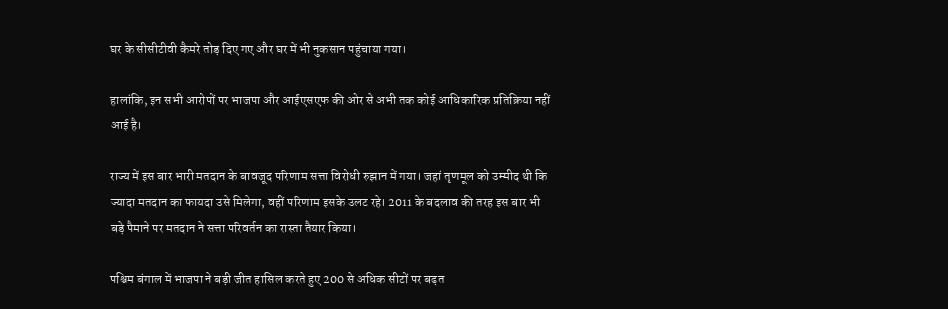घर के सीसीटीवी कैमरे तोड़ दिए गए और घर में भी नुकसान पहुंचाया गया।

हालांकि, इन सभी आरोपों पर भाजपा और आईएसएफ की ओर से अभी तक कोई आधिकारिक प्रतिक्रिया नहीं आई है।

राज्य में इस बार भारी मतदान के बावजूद परिणाम सत्ता विरोधी रुझान में गया। जहां तृणमूल को उम्मीद थी कि ज्यादा मतदान का फायदा उसे मिलेगा, वहीं परिणाम इसके उलट रहे। 2011 के बदलाव की तरह इस बार भी बड़े पैमाने पर मतदान ने सत्ता परिवर्तन का रास्ता तैयार किया।

पश्चिम बंगाल में भाजपा ने बड़ी जीत हासिल करते हुए 200 से अधिक सीटों पर बढ़त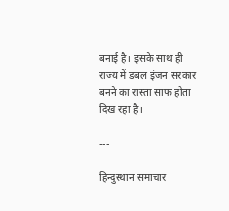बनाई है। इसके साथ ही राज्य में डबल इंजन सरकार बनने का रास्ता साफ होता दिख रहा है।

---

हिन्दुस्थान समाचार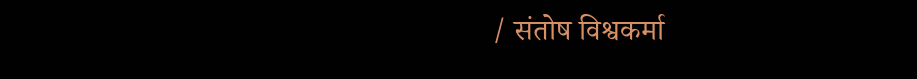/ संतोष विश्वकर्मा